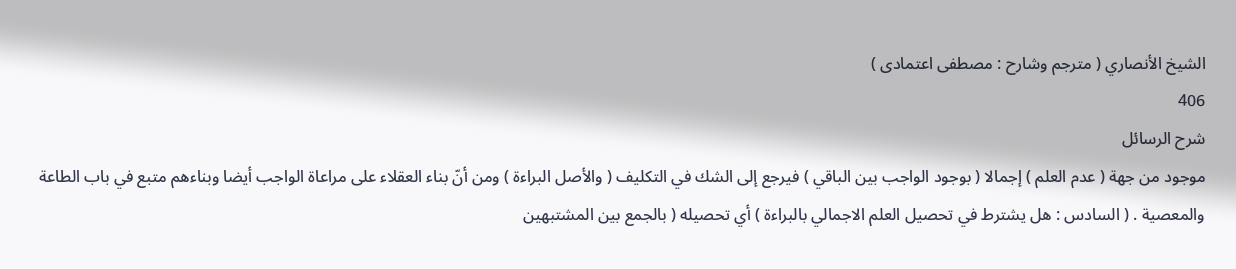الشيخ الأنصاري ( مترجم وشارح : مصطفى اعتمادى )
406
شرح الرسائل
موجود من جهة ( عدم العلم ) إجمالا ( بوجود الواجب بين الباقي ) فيرجع إلى الشك في التكليف ( والأصل البراءة ) ومن أنّ بناء العقلاء على مراعاة الواجب أيضا وبناءهم متبع في باب الطاعة والمعصية . ( السادس : هل يشترط في تحصيل العلم الاجمالي بالبراءة ) أي تحصيله ( بالجمع بين المشتبهين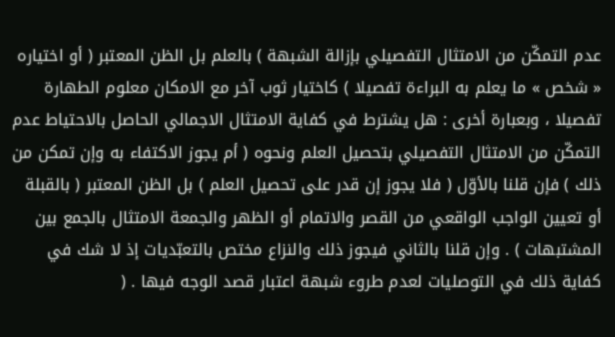عدم التمكّن من الامتثال التفصيلي بإزالة الشبهة ) بالعلم بل الظن المعتبر ( أو اختياره « شخص » ما يعلم به البراءة تفصيلا ) كاختيار ثوب آخر مع الامكان معلوم الطهارة تفصيلا ، وبعبارة أخرى : هل يشترط في كفاية الامتثال الاجمالي الحاصل بالاحتياط عدم التمكّن من الامتثال التفصيلي بتحصيل العلم ونحوه ( أم يجوز الاكتفاء به وإن تمكن من ذلك ) فإن قلنا بالأوّل ( فلا يجوز إن قدر على تحصيل العلم ) بل الظن المعتبر ( بالقبلة أو تعيين الواجب الواقعي من القصر والاتمام أو الظهر والجمعة الامتثال بالجمع بين المشتبهات ) . وإن قلنا بالثاني فيجوز ذلك والنزاع مختص بالتعبّديات إذ لا شك في كفاية ذلك في التوصليات لعدم طروء شبهة اعتبار قصد الوجه فيها . (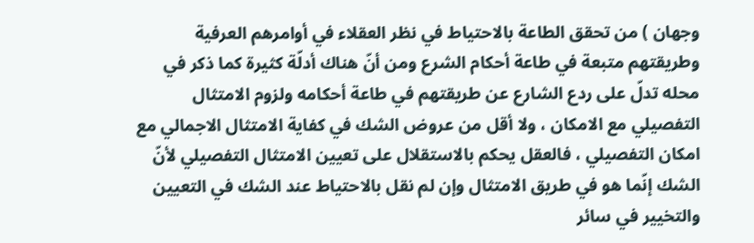وجهان ) من تحقق الطاعة بالاحتياط في نظر العقلاء في أوامرهم العرفية وطريقتهم متبعة في طاعة أحكام الشرع ومن أنّ هناك أدلّة كثيرة كما ذكر في محله تدلّ على ردع الشارع عن طريقتهم في طاعة أحكامه ولزوم الامتثال التفصيلي مع الامكان ، ولا أقل من عروض الشك في كفاية الامتثال الاجمالي مع امكان التفصيلي ، فالعقل يحكم بالاستقلال على تعيين الامتثال التفصيلي لأنّ الشك إنّما هو في طريق الامتثال وإن لم نقل بالاحتياط عند الشك في التعيين والتخيير في سائر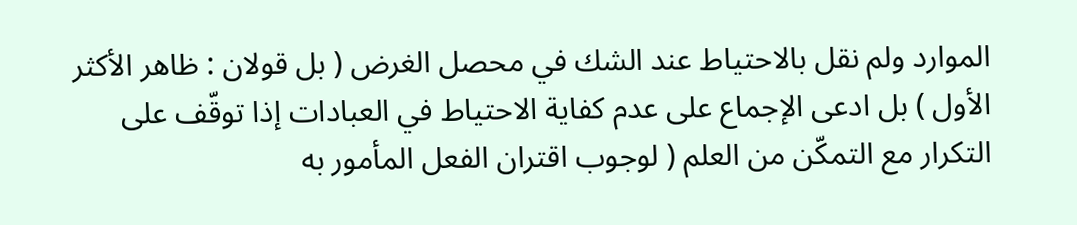الموارد ولم نقل بالاحتياط عند الشك في محصل الغرض ( بل قولان : ظاهر الأكثر الأول ) بل ادعى الإجماع على عدم كفاية الاحتياط في العبادات إذا توقّف على التكرار مع التمكّن من العلم ( لوجوب اقتران الفعل المأمور به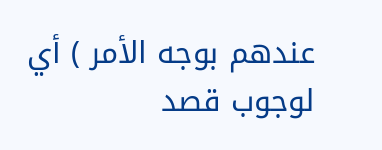عندهم بوجه الأمر ) أي لوجوب قصد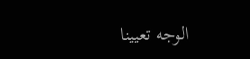الوجه تعيينا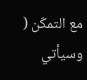مع التمكّن ( وسيأتي